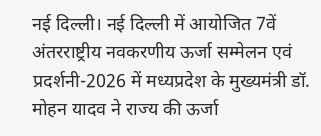नई दिल्ली। नई दिल्ली में आयोजित 7वें अंतरराष्ट्रीय नवकरणीय ऊर्जा सम्मेलन एवं प्रदर्शनी-2026 में मध्यप्रदेश के मुख्यमंत्री डॉ. मोहन यादव ने राज्य की ऊर्जा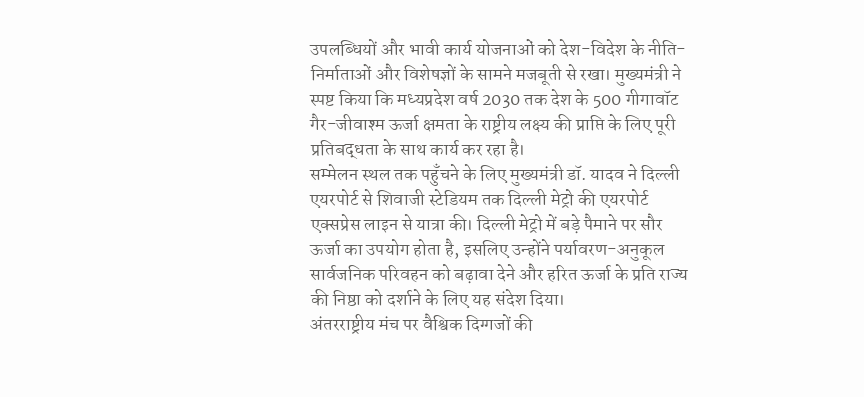उपलब्धियों और भावी कार्य योजनाओं को देश-विदेश के नीति-निर्माताओं और विशेषज्ञों के सामने मजबूती से रखा। मुख्यमंत्री ने स्पष्ट किया कि मध्यप्रदेश वर्ष 2030 तक देश के 500 गीगावॉट गैर-जीवाश्म ऊर्जा क्षमता के राष्ट्रीय लक्ष्य की प्राप्ति के लिए पूरी प्रतिबद्धता के साथ कार्य कर रहा है।
सम्मेलन स्थल तक पहुँचने के लिए मुख्यमंत्री डॉ. यादव ने दिल्ली एयरपोर्ट से शिवाजी स्टेडियम तक दिल्ली मेट्रो की एयरपोर्ट एक्सप्रेस लाइन से यात्रा की। दिल्ली मेट्रो में बड़े पैमाने पर सौर ऊर्जा का उपयोग होता है, इसलिए उन्होंने पर्यावरण-अनुकूल सार्वजनिक परिवहन को बढ़ावा देने और हरित ऊर्जा के प्रति राज्य की निष्ठा को दर्शाने के लिए यह संदेश दिया।
अंतरराष्ट्रीय मंच पर वैश्विक दिग्गजों की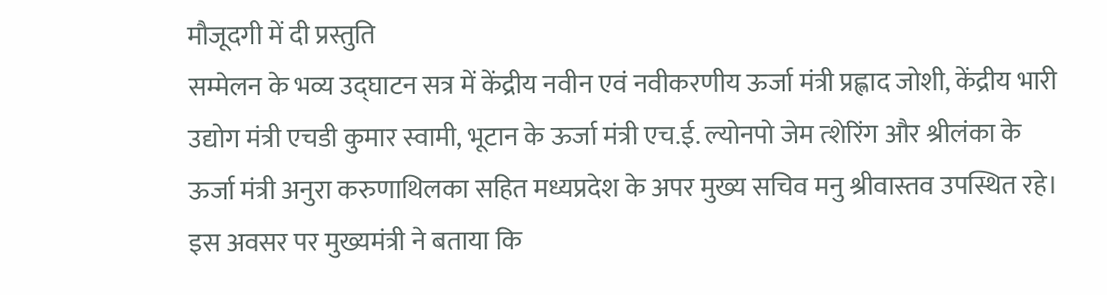मौजूदगी में दी प्रस्तुति
सम्मेलन के भव्य उद्घाटन सत्र में केंद्रीय नवीन एवं नवीकरणीय ऊर्जा मंत्री प्रह्लाद जोशी, केंद्रीय भारी उद्योग मंत्री एचडी कुमार स्वामी, भूटान के ऊर्जा मंत्री एच.ई. ल्योनपो जेम त्शेरिंग और श्रीलंका के ऊर्जा मंत्री अनुरा करुणाथिलका सहित मध्यप्रदेश के अपर मुख्य सचिव मनु श्रीवास्तव उपस्थित रहे।
इस अवसर पर मुख्यमंत्री ने बताया कि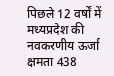पिछले 12 वर्षों में मध्यप्रदेश की नवकरणीय ऊर्जा क्षमता 438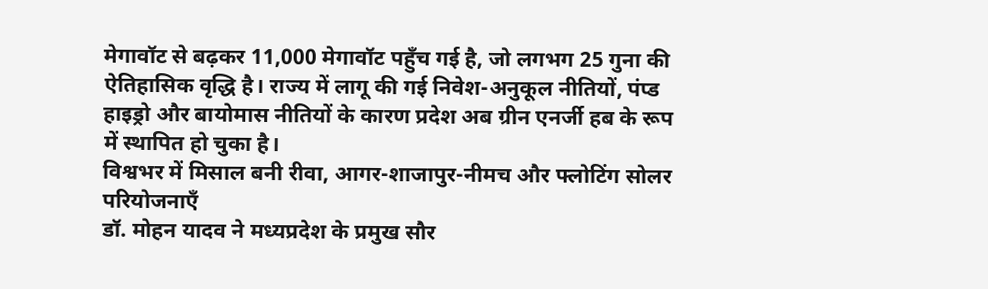मेगावॉट से बढ़कर 11,000 मेगावॉट पहुँच गई है, जो लगभग 25 गुना की ऐतिहासिक वृद्धि है। राज्य में लागू की गई निवेश-अनुकूल नीतियों, पंप्ड हाइड्रो और बायोमास नीतियों के कारण प्रदेश अब ग्रीन एनर्जी हब के रूप में स्थापित हो चुका है।
विश्वभर में मिसाल बनी रीवा, आगर-शाजापुर-नीमच और फ्लोटिंग सोलर परियोजनाएँ
डॉ. मोहन यादव ने मध्यप्रदेश के प्रमुख सौर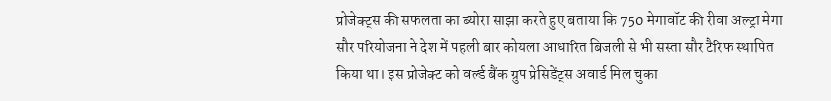प्रोजेक्ट्स की सफलता का ब्योरा साझा करते हुए बताया कि 750 मेगावॉट की रीवा अल्ट्रा मेगा सौर परियोजना ने देश में पहली बार कोयला आधारित बिजली से भी सस्ता सौर टैरिफ स्थापित किया था। इस प्रोजेक्ट को वर्ल्ड बैंक ग्रुप प्रेसिडेंट्स अवार्ड मिल चुका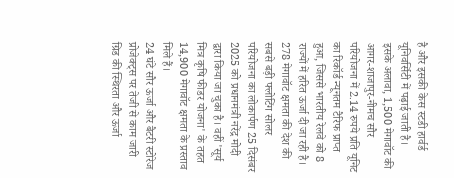है और इसकी केस स्टडी हार्वर्ड यूनिवर्सिटी में पढ़ाई जाती है।
इसके अलावा, 1,500 मेगावॉट की आगर-शाजापुर-नीमच सौर परियोजना में 2.14 रुपये प्रति यूनिट का रिकॉर्ड न्यूनतम टैरिफ प्राप्त हुआ, जिससे भारतीय रेलवे को 8 राज्यों में हरित ऊर्जा दी जा रही है। 278 मेगावॉट क्षमता की देश की सबसे बड़ी फ्लोटिंग सोलर परियोजना का लोकार्पण 25 दिसंबर 2025 को प्रधानमंत्री नरेंद्र मोदी द्वारा किया जा चुका है। वहीं 'सूर्य मित्र कृषि फीडर योजना' के तहत 14,900 मेगावॉट क्षमता के प्रस्ताव मिले हैं।
24 घंटे सौर ऊर्जा और बैटरी स्टोरेज प्रोजेक्ट्स पर तेजी से काम जारी
ग्रिड की स्थिरता और ऊर्जा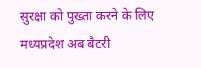सुरक्षा को पुख्ता करने के लिए मध्यप्रदेश अब बैटरी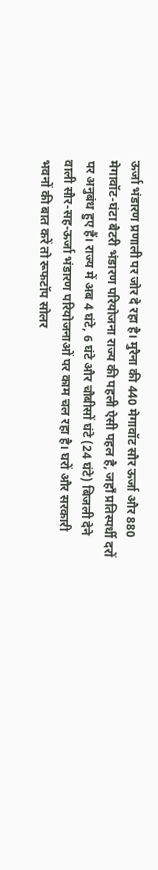ऊर्जा भंडारण प्रणाली पर जोर दे रहा है। मुरैना की 440 मेगावॉट सौर ऊर्जा और 880 मेगावॉट-घंटा बैटरी भंडारण परियोजना राज्य की पहली ऐसी पहल है, जहाँ प्रतिस्पर्धी दरों पर अनुबंध हुए हैं। राज्य में अब 4 घंटे, 6 घंटे और चौबीसों घंटे (24 घंटे) बिजली देने वाली सौर-सह-ऊर्जा भंडारण परियोजनाओं पर काम चल रहा है। घरों और सरकारी भवनों की बात करें तो रूफटॉप सोलर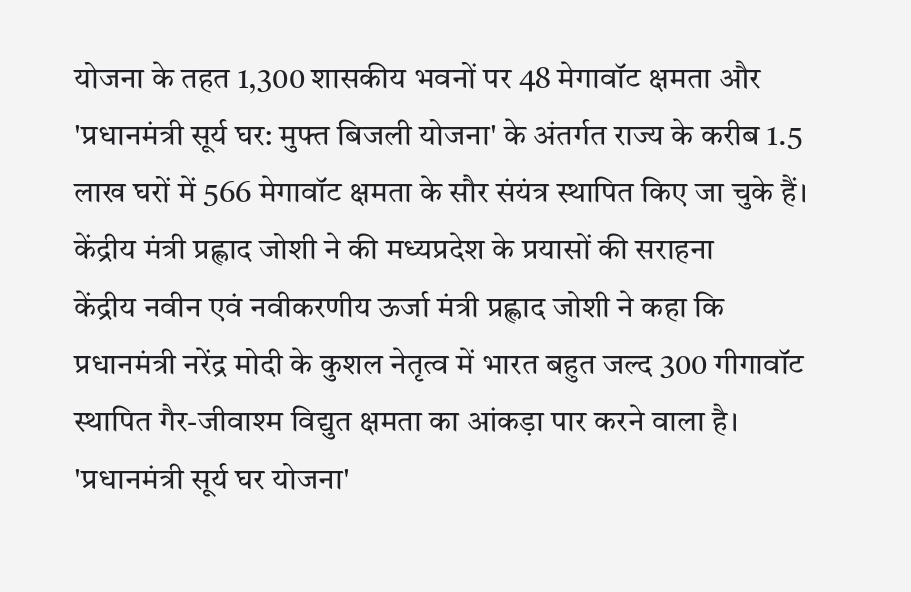योजना के तहत 1,300 शासकीय भवनों पर 48 मेगावॉट क्षमता और 'प्रधानमंत्री सूर्य घर: मुफ्त बिजली योजना' के अंतर्गत राज्य के करीब 1.5 लाख घरों में 566 मेगावॉट क्षमता के सौर संयंत्र स्थापित किए जा चुके हैं।
केंद्रीय मंत्री प्रह्लाद जोशी ने की मध्यप्रदेश के प्रयासों की सराहना
केंद्रीय नवीन एवं नवीकरणीय ऊर्जा मंत्री प्रह्लाद जोशी ने कहा कि प्रधानमंत्री नरेंद्र मोदी के कुशल नेतृत्व में भारत बहुत जल्द 300 गीगावॉट स्थापित गैर-जीवाश्म विद्युत क्षमता का आंकड़ा पार करने वाला है। 'प्रधानमंत्री सूर्य घर योजना'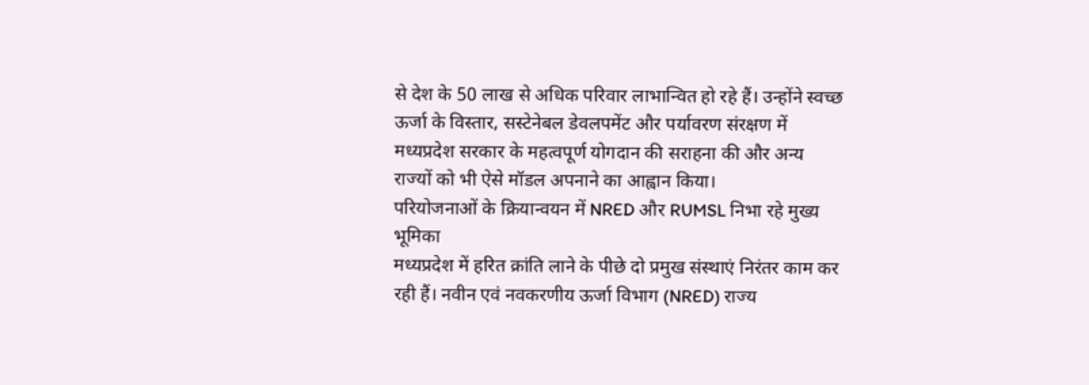से देश के 50 लाख से अधिक परिवार लाभान्वित हो रहे हैं। उन्होंने स्वच्छ ऊर्जा के विस्तार, सस्टेनेबल डेवलपमेंट और पर्यावरण संरक्षण में मध्यप्रदेश सरकार के महत्वपूर्ण योगदान की सराहना की और अन्य राज्यों को भी ऐसे मॉडल अपनाने का आह्वान किया।
परियोजनाओं के क्रियान्वयन में NRED और RUMSL निभा रहे मुख्य भूमिका
मध्यप्रदेश में हरित क्रांति लाने के पीछे दो प्रमुख संस्थाएं निरंतर काम कर रही हैं। नवीन एवं नवकरणीय ऊर्जा विभाग (NRED) राज्य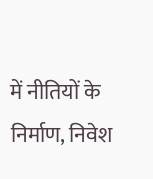में नीतियों के निर्माण, निवेश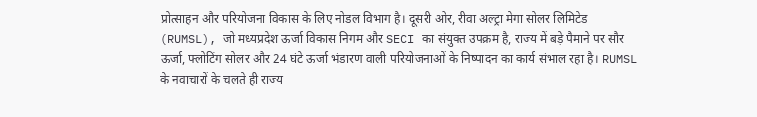प्रोत्साहन और परियोजना विकास के लिए नोडल विभाग है। दूसरी ओर, रीवा अल्ट्रा मेगा सोलर लिमिटेड (RUMSL), जो मध्यप्रदेश ऊर्जा विकास निगम और SECI का संयुक्त उपक्रम है, राज्य में बड़े पैमाने पर सौर ऊर्जा, फ्लोटिंग सोलर और 24 घंटे ऊर्जा भंडारण वाली परियोजनाओं के निष्पादन का कार्य संभाल रहा है। RUMSL के नवाचारों के चलते ही राज्य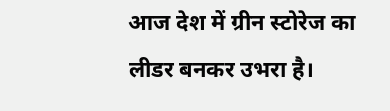आज देश में ग्रीन स्टोरेज का लीडर बनकर उभरा है।